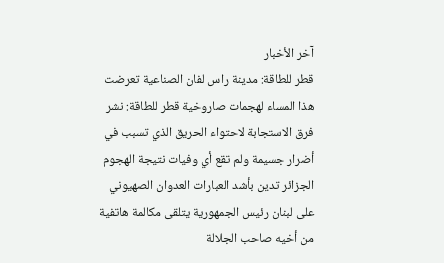آخر الأخبار
قطر للطاقة: مدينة راس لفان الصناعية تعرضت هذا المساء لهجمات صاروخية قطر للطاقة: نشر فرق الاستجابة لاحتواء الحريق الذي تسبب في أضرار جسيمة ولم تقع أي وفيات نتيجة الهجوم الجزائر تدين بأشد العبارات العدوان الصهيوني على لبنان رئيس الجمهورية يتلقى مكالمة هاتفية من أخيه صاحب الجلالة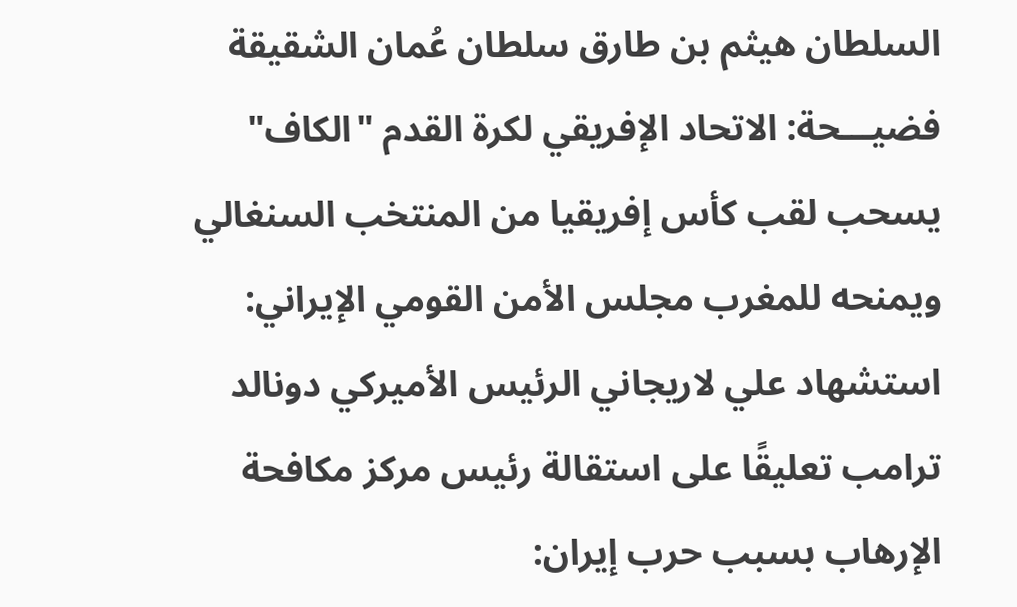السلطان هيثم بن طارق سلطان عُمان الشقيقة فضيـــحة: الاتحاد الإفريقي لكرة القدم "الكاف" يسحب لقب كأس إفريقيا من المنتخب السنغالي ويمنحه للمغرب مجلس الأمن القومي الإيراني: استشهاد علي لاريجاني الرئيس الأميركي دونالد ترامب تعليقًا على استقالة رئيس مركز مكافحة الإرهاب بسبب حرب إيران: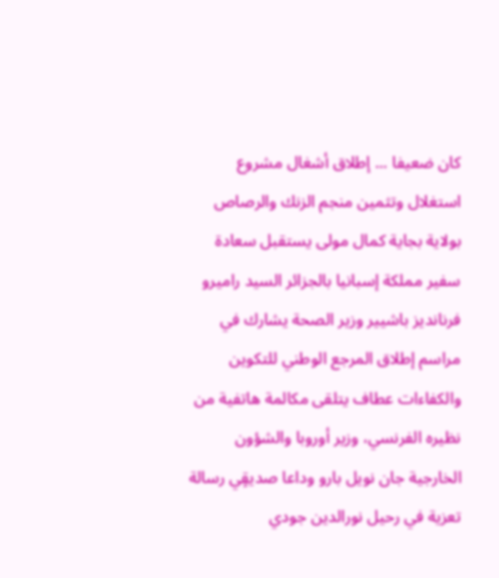كان ضعيفا ... إطلاق أشغال مشروع استغلال وتثمين منجم الزنك والرصاص بولاية بجاية كمال مولى يستقبل سعادة سفير مملكة إسبانيا بالجزائر السيد راميرو فرنانديز باشيير وزير الصحة يشارك في مراسم إطلاق المرجع الوطني للتكوين والكفاءات عطاف يتلقى مكالمة هاتفية من نظيره الفرنسي، وزير أوروبا والشؤون الخارجية جان نويل بارو وداعا صديقٍي رسالة تعزية في رحيل نورالدين جودي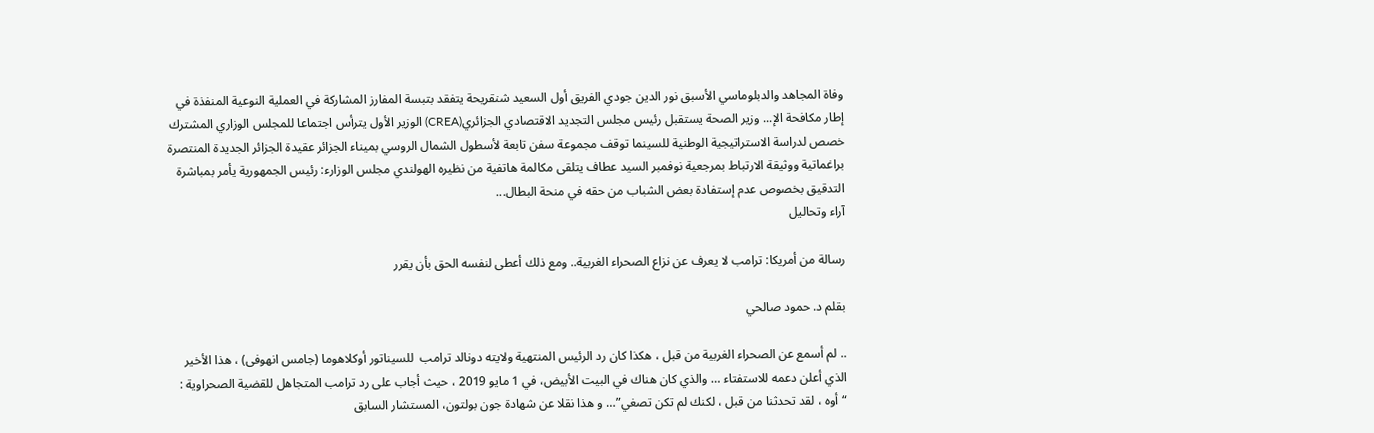وفاة المجاهد والدبلوماسي الأسبق نور الدين جودي الفريق أول السعيد شنقريحة يتفقد بتبسة المفارز المشاركة في العملية النوعية المنفذة في إطار مكافحة الإ... وزير الصحة يستقبل رئيس مجلس التجديد الاقتصادي الجزائري(CREA) الوزير الأول يترأس اجتماعا للمجلس الوزاري المشترك خصص لدراسة الاستراتيجية الوطنية للسينما توقف مجموعة سفن تابعة لأسطول الشمال الروسي بميناء الجزائر عقيدة الجزائر الجديدة المنتصرة براغماتية ووثيقة الارتباط بمرجعية نوفمبر السيد عطاف يتلقى مكالمة هاتفية من نظيره الهولندي مجلس الوزارء: رئيس الجمهورية يأمر بمباشرة التدقيق بخصوص عدم إستفادة بعض الشباب من حقه في منحة البطال...
آراء وتحاليل

رسالة من أمريكا: ترامب لا يعرف عن نزاع الصحراء الغربية.. ومع ذلك أعطى لنفسه الحق بأن يقرر

بقلم د. حمود صالحي

.. لم أسمع عن الصحراء الغربية من قبل ، هكذا كان رد الرئيس المنتهية ولايته دونالد ترامب  للسيناتور أوكلاهوما (جامس انهوفى) ، هذا الأخير الذي أعلن دعمه للاستفتاء … والذي كان هناك في البيت الأبيض، في 1 مايو 2019 ، حيث أجاب على رد ترامب المتجاهل للقضية الصحراوية : “أوه ، لقد تحدثنا من قبل ، لكنك لم تكن تصغي”… و هذا نقلا عن شهادة جون بولتون، المستشار السابق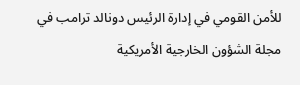للأمن القومي في إدارة الرئيس دونالد ترامب في مجلة الشؤون الخارجية الأمريكية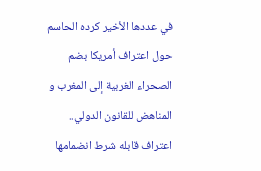في عددها الأخير كرده الحاسم حول اعتراف أمريكا بضم الصحراء الغربية إلى المغرب و المناهض للقانون الدولي.. اعتراف قابله شرط انضمامها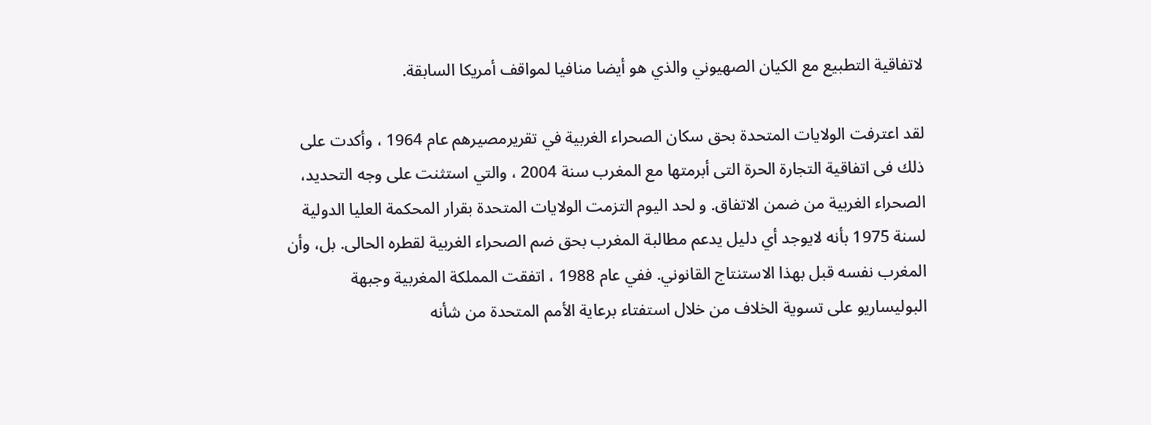لاتفاقية التطبيع مع الكيان الصهيوني والذي هو أيضا منافيا لمواقف أمريكا السابقة.

لقد اعترفت الولايات المتحدة بحق سكان الصحراء الغربية في تقريرمصيرهم عام 1964 ، وأكدت على ذلك فى اتفاقية التجارة الحرة التى أبرمتها مع المغرب سنة 2004 ، والتي استثنت على وجه التحديد، الصحراء الغربية من ضمن الاتفاق. و لحد اليوم التزمت الولايات المتحدة بقرار المحكمة العليا الدولية لسنة 1975 بأنه لايوجد أي دليل يدعم مطالبة المغرب بحق ضم الصحراء الغربية لقطره الحالى. بل، وأن المغرب نفسه قبل بهذا الاستنتاج القانوني. ففي عام 1988 ، اتفقت المملكة المغربية وجبهة البوليساريو على تسوية الخلاف من خلال استفتاء برعاية الأمم المتحدة من شأنه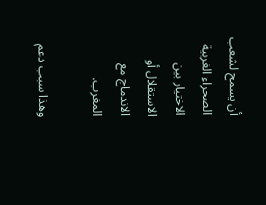أن يسمح لشعب الصحراء الغربية الاختيار بين الاستقلال أو الاندماج مع المغرب.

وهذا سبب دعم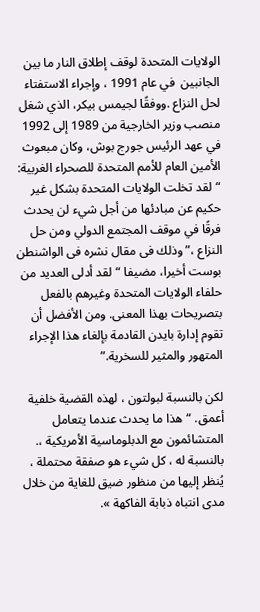الولايات المتحدة لوقف إطلاق النار ما بين الجانبين  في عام 1991 ، وإجراء الاستفتاء لحل النزاع .ووفقًا لجيمس بيكر، الذي شغل منصب وزير الخارجية من 1989 إلى 1992 في عهد الرئيس جورج بوش، وكان مبعوث الأمين العام للأمم المتحدة للصحراء الغربية: “لقد تخلت الولايات المتحدة بشكل غير حكيم عن مبادئها من أجل شيء لن يحدث فرقًا في موقف المجتمع الدولي ومن حل النزاع ،” وذلك فى مقال نشره فى الواشنطن بوست أخيرا، مضيفا “لقد أدلى العديد من حلفاء الولايات المتحدة وغيرهم بالفعل بتصريحات بهذا المعنى. ومن الأفضل أن تقوم إدارة بايدن القادمة بإلغاء هذا الإجراء المتهور والمثير للسخرية.”

لكن بالنسبة لبولتون ، لهذه القضية خلفية أعمق. “هذا ما يحدث عندما يتعامل المتشائمون مع الدبلوماسية الأمريكية ،. بالنسبة له ، كل شيء هو صفقة محتملة ، يُنظر إليها من منظور ضيق للغاية من خلال مدى انتباه ذبابة الفاكهة ».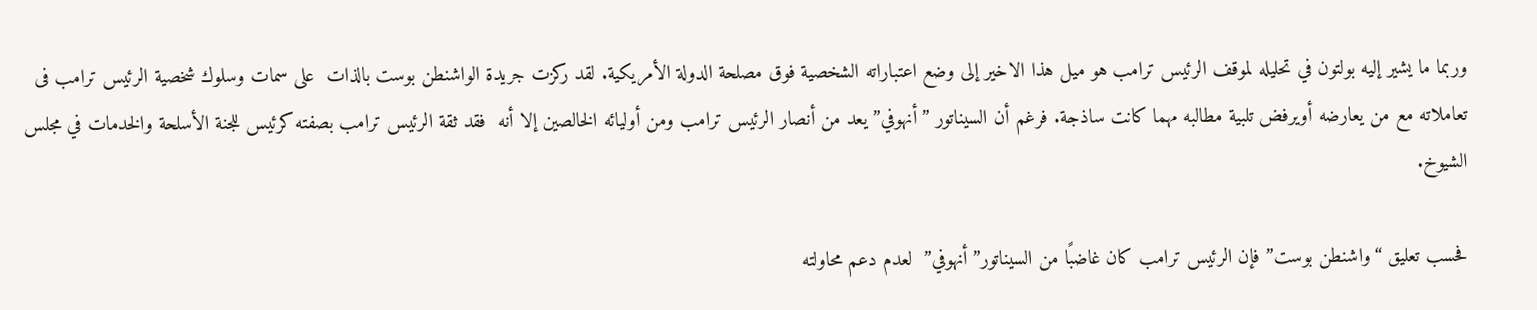وربما ما يشير إليه بولتون في تحليله لموقف الرئيس ترامب هو ميل هذا الاخير إلى وضع اعتباراته الشخصية فوق مصلحة الدولة الأمريكية. لقد ركزت جريدة الواشنطن بوست بالذات  على سمات وسلوك شخصية الرئيس ترامب فى تعاملاته مع من يعارضه أويرفض تلبية مطالبه مهما كانت ساذجة. فرغم أن السيناتور ”أنهوفي” يعد من أنصار الرئيس ترامب ومن أوليائه الخالصين إلا أنه  فقد ثقة الرئيس ترامب بصفته كرئيس للجنة الأسلحة والخدمات في مجلس الشيوخ.

فحسب تعليق “واشنطن بوست” فإن الرئيس ترامب كان غاضبًا من السيناتور”أنهوفي”  لعدم دعم محاولته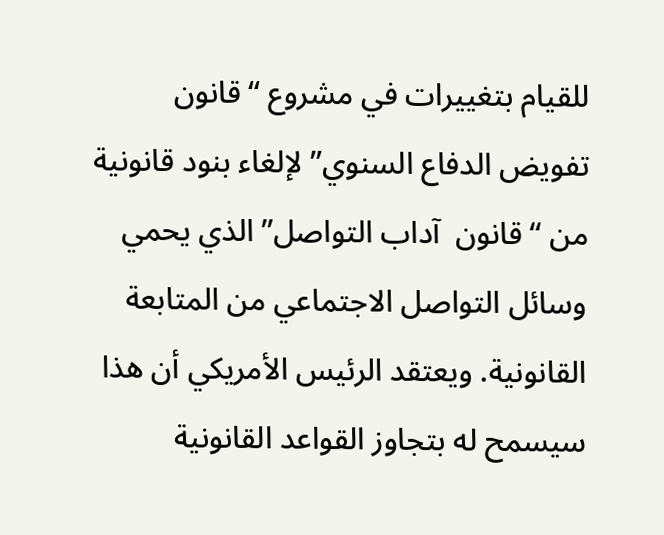للقيام بتغييرات في مشروع “قانون تفويض الدفاع السنوي” لإلغاء بنود قانونية من “قانون  آداب التواصل” الذي يحمي وسائل التواصل الاجتماعي من المتابعة القانونية. ويعتقد الرئيس الأمريكي أن هذا سيسمح له بتجاوز القواعد القانونية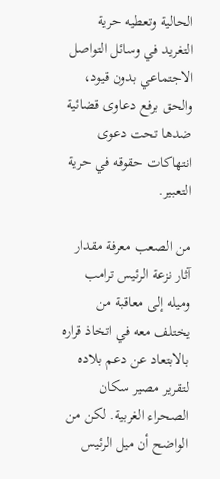الحالية وتعطيه حرية التغريد في وسائل التواصل الاجتماعي بدون قيود، والحق برفع دعاوى قضائية ضدها تحت دعوى انتهاكات حقوقه في حرية التعبير.

من الصعب معرفة مقدار آثار نزعة الرئيس ترامب وميله إلى معاقبة من يختلف معه في اتخاذ قراره بالابتعاد عن دعم بلاده لتقرير مصير سكان الصحراء الغربية. لكن من الواضح أن ميل الرئيس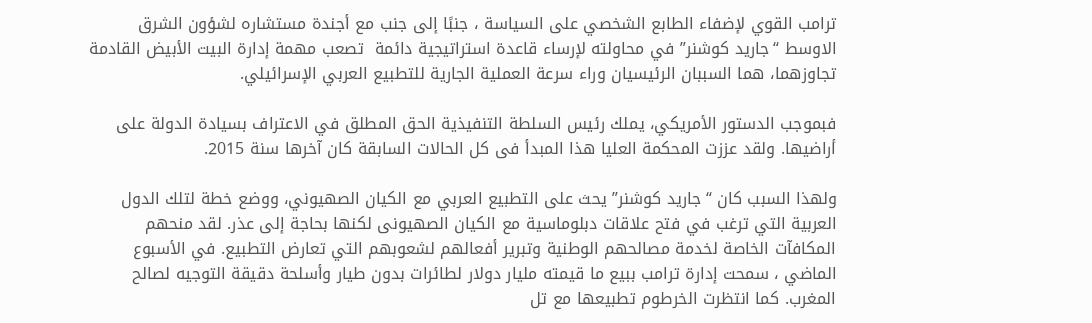ترامب القوي لإضفاء الطابع الشخصي على السياسة ، جنبًا إلى جنب مع أجندة مستشاره لشؤون الشرق الاوسط “جاريد كوشنر” في محاولته لإرساء قاعدة استراتيجية دائمة  تصعب مهمة إدارة البيت الأبيض القادمة تجاوزهما، هما السببان الرئيسيان وراء سرعة العملية الجارية للتطبيع العربي الإسرائيلي.

فبموجب الدستور الأمريكي، يملك رئيس السلطة التنفيذية الحق المطلق في الاعتراف بسيادة الدولة على أراضيها. ولقد عززت المحكمة العليا هذا المبدأ فى كل الحالات السابقة كان آخرها سنة 2015.

ولهذا السبب كان “جاريد كوشنر” يحث على التطبيع العربي مع الكيان الصهيوني، ووضع خطة لتلك الدول العربية التي ترغب في فتح علاقات دبلوماسية مع الكيان الصهيونى لكنها بحاجة إلى عذر. لقد منحهم المكافآت الخاصة لخدمة مصالحهم الوطنية وتبرير أفعالهم لشعوبهم التي تعارض التطبيع. في الأسبوع الماضي ، سمحت إدارة ترامب ببيع ما قيمته مليار دولار لطائرات بدون طيار وأسلحة دقيقة التوجيه لصالح المغرب. كما انتظرت الخرطوم تطبيعها مع تل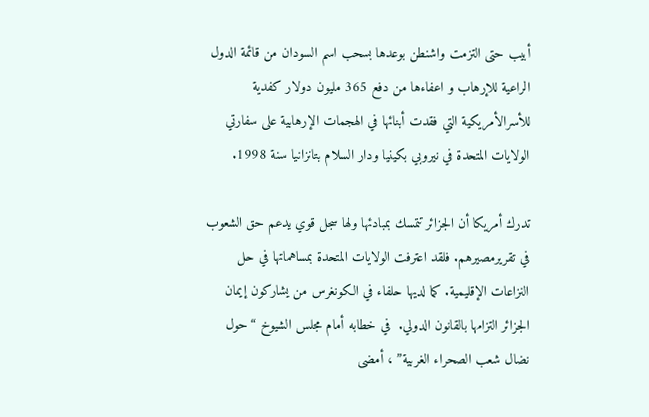أبيب حتى التزمت واشنطن بوعدها بسحب اسم السودان من قائمة الدول الراعية للإرهاب و اعفاءها من دفع 365 مليون دولار كفدية للأسرالأمريكية التي فقدت أبنائها في الهجمات الإرهابية على سفارتي الولايات المتحدة في نيروبي بكينيا ودار السلام بتانزانيا سنة 1998.

تدرك أمريكا أن الجزائر تتمسك بمبادئها ولها سجل قوي يدعم حق الشعوب في تقريرمصيرهم. فلقد اعترفت الولايات المتحدة بمساهماتها في حل النزاعات الإقليمية. كما لديها حلفاء في الكونغرس من يشاركون إيمان الجزائر التزامها بالقانون الدولي.  في خطابه أمام مجلس الشيوخ “حول نضال شعب الصحراء الغربية” ، أمضى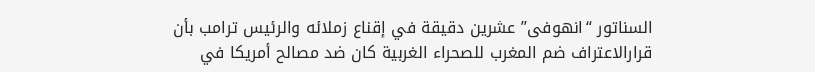السناتور “انهوفى” عشرين دقيقة في إقناع زملائه والرئيس ترامب بأن قرارالاعتراف ضم المغرب للصحراء الغربية كان ضد مصالح أمريكا في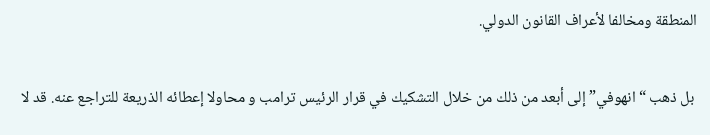المنطقة ومخالفا لأعراف القانون الدولي.

 بل ذهب “انهوفي” إلى أبعد من ذلك من خلال التشكيك في قرار الرئيس ترامب و محاولا إعطائه الذريعة للتراجع عنه. قد لا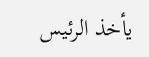يأخذ الرئيس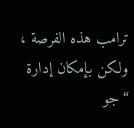ترامب هذه الفرصة ، ولكن بإمكان إدارة “جو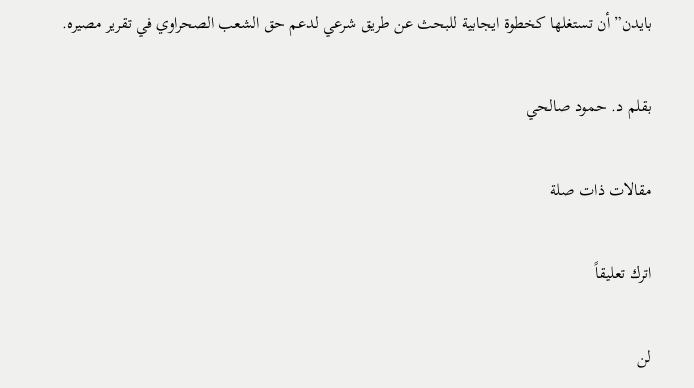بايدن” أن تستغلها كخطوة ايجابية للبحث عن طريق شرعي لدعم حق الشعب الصحراوي في تقرير مصيره.

بقلم د. حمود صالحي

مقالات ذات صلة

اترك تعليقاً

لن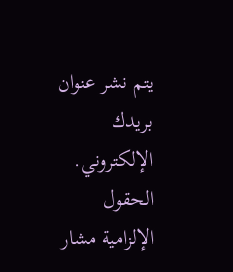يتم نشر عنوان بريدك الإلكتروني. الحقول الإلزامية مشار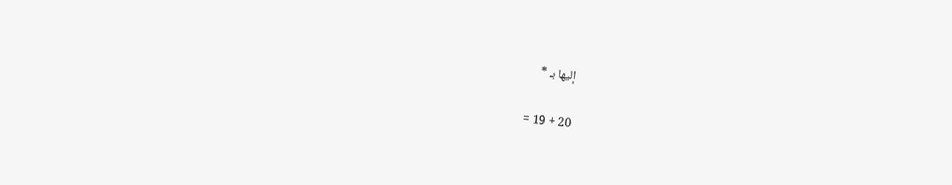إليها بـ *

20 + 19 =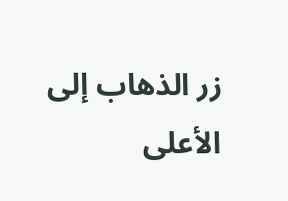زر الذهاب إلى الأعلى